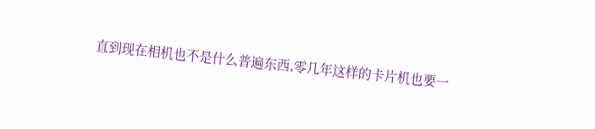直到现在相机也不是什么普遍东西,零几年这样的卡片机也要一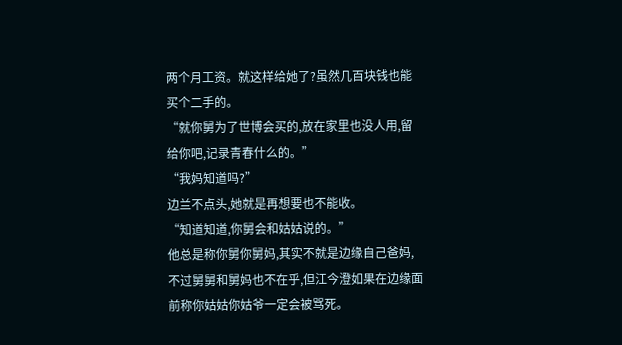两个月工资。就这样给她了?虽然几百块钱也能买个二手的。
“就你舅为了世博会买的,放在家里也没人用,留给你吧,记录青春什么的。”
“我妈知道吗?”
边兰不点头,她就是再想要也不能收。
“知道知道,你舅会和姑姑说的。”
他总是称你舅你舅妈,其实不就是边缘自己爸妈,不过舅舅和舅妈也不在乎,但江今澄如果在边缘面前称你姑姑你姑爷一定会被骂死。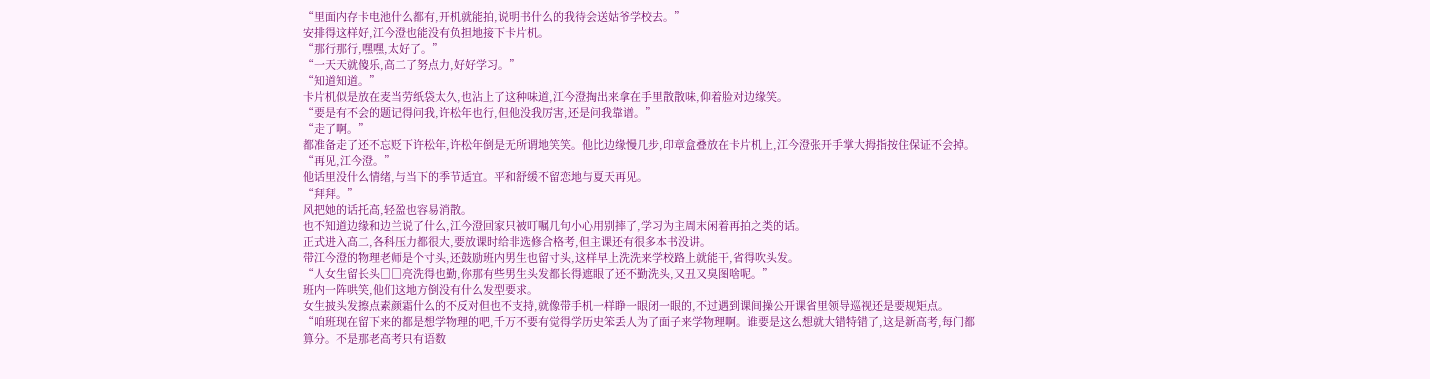“里面内存卡电池什么都有,开机就能拍,说明书什么的我待会送姑爷学校去。”
安排得这样好,江今澄也能没有负担地接下卡片机。
“那行那行,嘿嘿,太好了。”
“一天天就傻乐,高二了努点力,好好学习。”
“知道知道。”
卡片机似是放在麦当劳纸袋太久,也沾上了这种味道,江今澄掏出来拿在手里散散味,仰着脸对边缘笑。
“要是有不会的题记得问我,许松年也行,但他没我厉害,还是问我靠谱。”
“走了啊。”
都准备走了还不忘贬下许松年,许松年倒是无所谓地笑笑。他比边缘慢几步,印章盒叠放在卡片机上,江今澄张开手掌大拇指按住保证不会掉。
“再见,江今澄。”
他话里没什么情绪,与当下的季节适宜。平和舒缓不留恋地与夏天再见。
“拜拜。”
风把她的话托高,轻盈也容易消散。
也不知道边缘和边兰说了什么,江今澄回家只被叮嘱几句小心用别摔了,学习为主周末闲着再拍之类的话。
正式进入高二,各科压力都很大,要放课时给非选修合格考,但主课还有很多本书没讲。
带江今澄的物理老师是个寸头,还鼓励班内男生也留寸头,这样早上洗洗来学校路上就能干,省得吹头发。
“人女生留长头□□亮洗得也勤,你那有些男生头发都长得遮眼了还不勤洗头,又丑又臭图啥呢。”
班内一阵哄笑,他们这地方倒没有什么发型要求。
女生披头发擦点素颜霜什么的不反对但也不支持,就像带手机一样睁一眼闭一眼的,不过遇到课间操公开课省里领导巡视还是要规矩点。
“咱班现在留下来的都是想学物理的吧,千万不要有觉得学历史笨丢人为了面子来学物理啊。谁要是这么想就大错特错了,这是新高考,每门都算分。不是那老高考只有语数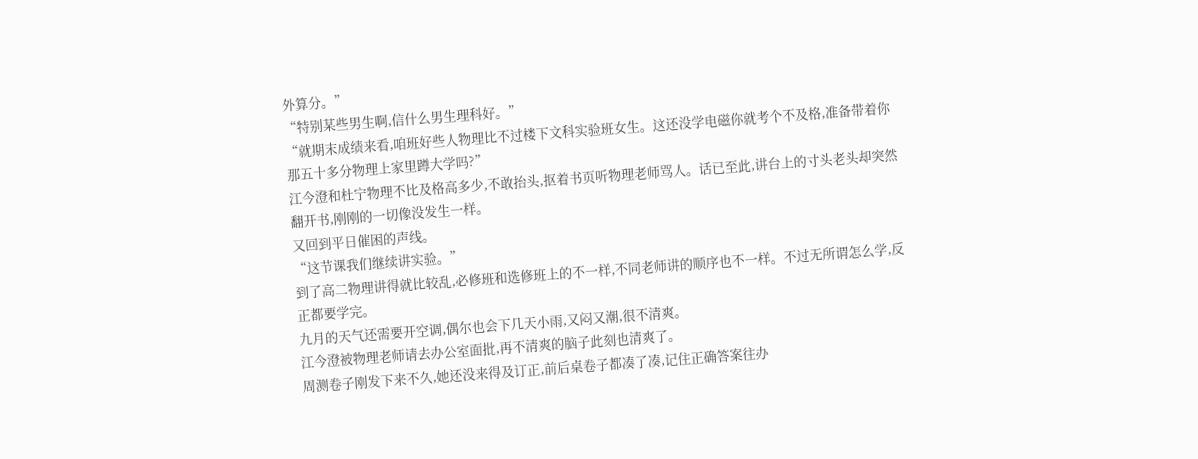外算分。”
“特别某些男生啊,信什么男生理科好。”
“就期末成绩来看,咱班好些人物理比不过楼下文科实验班女生。这还没学电磁你就考个不及格,准备带着你那五十多分物理上家里蹲大学吗?”
江今澄和杜宁物理不比及格高多少,不敢抬头,抠着书页听物理老师骂人。话已至此,讲台上的寸头老头却突然翻开书,刚刚的一切像没发生一样。
又回到平日催困的声线。
“这节课我们继续讲实验。”
到了高二物理讲得就比较乱,必修班和选修班上的不一样,不同老师讲的顺序也不一样。不过无所谓怎么学,反正都要学完。
九月的天气还需要开空调,偶尔也会下几天小雨,又闷又潮,很不清爽。
江今澄被物理老师请去办公室面批,再不清爽的脑子此刻也清爽了。
周测卷子刚发下来不久,她还没来得及订正,前后桌卷子都凑了凑,记住正确答案往办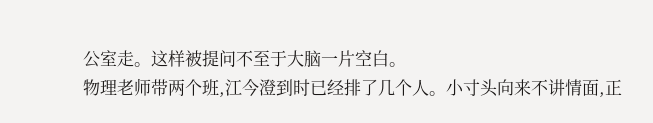公室走。这样被提问不至于大脑一片空白。
物理老师带两个班,江今澄到时已经排了几个人。小寸头向来不讲情面,正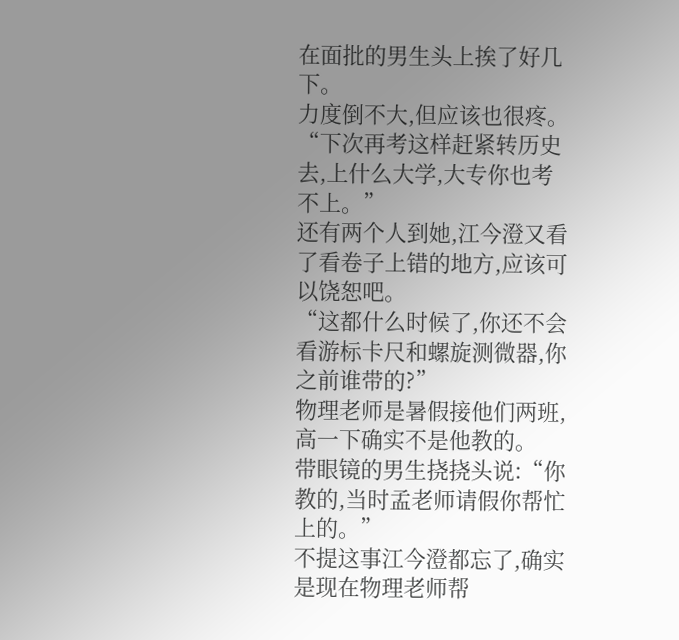在面批的男生头上挨了好几下。
力度倒不大,但应该也很疼。
“下次再考这样赶紧转历史去,上什么大学,大专你也考不上。”
还有两个人到她,江今澄又看了看卷子上错的地方,应该可以饶恕吧。
“这都什么时候了,你还不会看游标卡尺和螺旋测微器,你之前谁带的?”
物理老师是暑假接他们两班,高一下确实不是他教的。
带眼镜的男生挠挠头说:“你教的,当时孟老师请假你帮忙上的。”
不提这事江今澄都忘了,确实是现在物理老师帮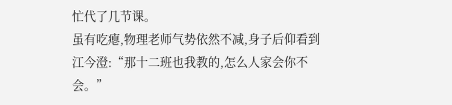忙代了几节课。
虽有吃瘪,物理老师气势依然不减,身子后仰看到江今澄:“那十二班也我教的,怎么人家会你不会。”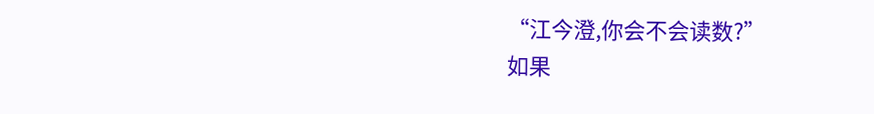“江今澄,你会不会读数?”
如果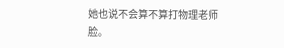她也说不会算不算打物理老师脸。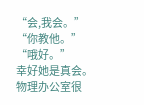“会,我会。”
“你教他。”
“哦好。”
幸好她是真会。
物理办公室很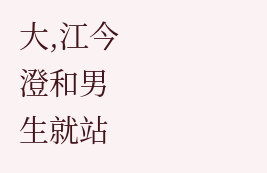大,江今澄和男生就站